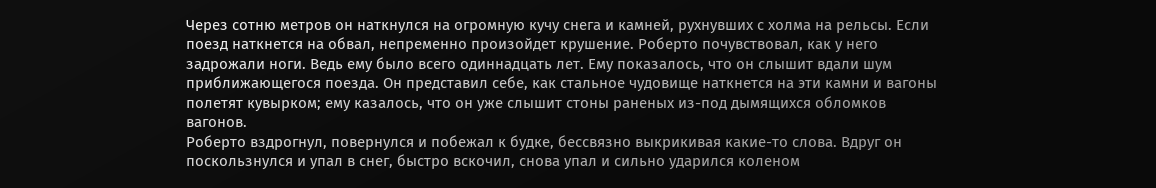Через сотню метров он наткнулся на огромную кучу снега и камней, рухнувших с холма на рельсы. Если поезд наткнется на обвал, непременно произойдет крушение. Роберто почувствовал, как у него задрожали ноги. Ведь ему было всего одиннадцать лет. Ему показалось, что он слышит вдали шум приближающегося поезда. Он представил себе, как стальное чудовище наткнется на эти камни и вагоны полетят кувырком; ему казалось, что он уже слышит стоны раненых из-под дымящихся обломков вагонов.
Роберто вздрогнул, повернулся и побежал к будке, бессвязно выкрикивая какие-то слова. Вдруг он поскользнулся и упал в снег, быстро вскочил, снова упал и сильно ударился коленом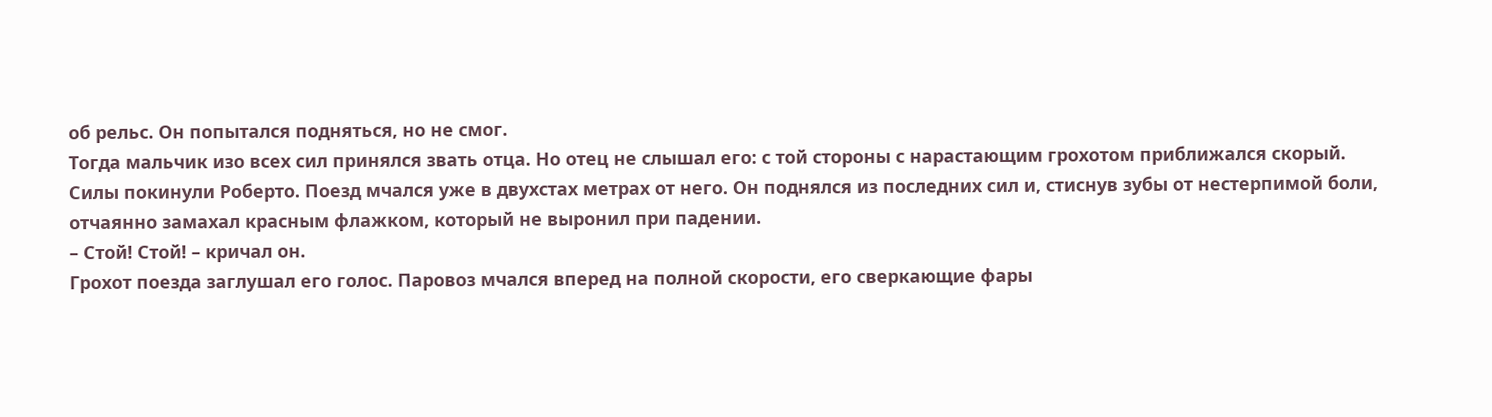об рельс. Он попытался подняться, но не смог.
Тогда мальчик изо всех сил принялся звать отца. Но отец не слышал его: с той стороны с нарастающим грохотом приближался скорый.
Силы покинули Роберто. Поезд мчался уже в двухстах метрах от него. Он поднялся из последних сил и, стиснув зубы от нестерпимой боли, отчаянно замахал красным флажком, который не выронил при падении.
– Стой! Стой! – кричал он.
Грохот поезда заглушал его голос. Паровоз мчался вперед на полной скорости, его сверкающие фары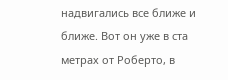надвигались все ближе и ближе. Вот он уже в ста метрах от Роберто, в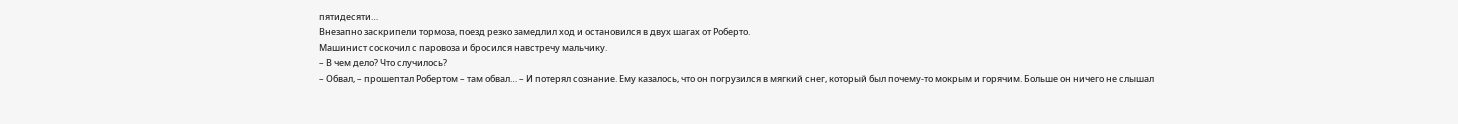пятидесяти…
Внезапно заскрипели тормоза, поезд резко замедлил ход и остановился в двух шагах от Роберто.
Машинист соскочил с паровоза и бросился навстречу мальчику.
– В чем дело? Что случилось?
– Обвал, – прошептал Робертом – там обвал… – И потерял сознание. Ему казалось, что он погрузился в мягкий снег, который был почему-то мокрым и горячим. Больше он ничего не слышал